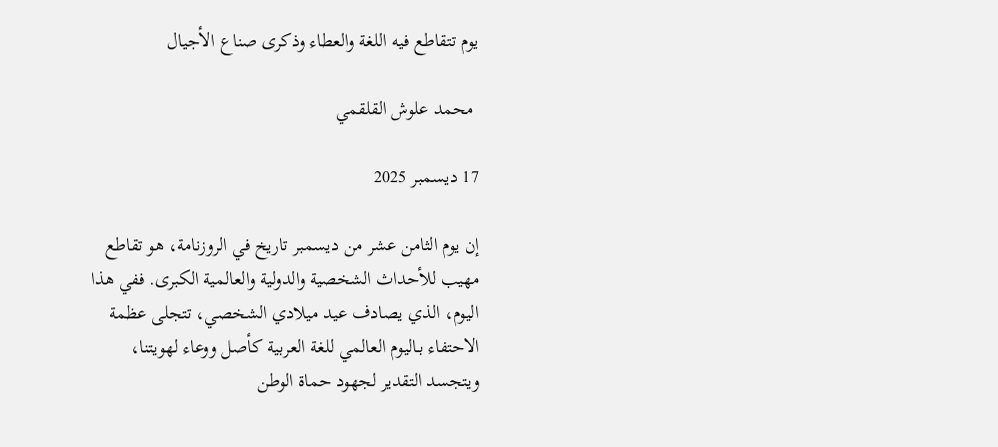يوم تتقاطع فيه اللغة والعطاء وذكرى صناع الأجيال

 محمد علوش القلقمي

17 ديسمبر 2025

إن يوم الثامن عشر من ديسمبر تاريخ في الروزنامة، هو تقاطع مهيب للأحداث الشخصية والدولية والعالمية الكبرى. ففي هذا اليوم، الذي يصادف عيد ميلادي الشخصي، تتجلى عظمة الاحتفاء بـاليوم العالمي للغة العربية كأصل ووعاء لهويتنا، ويتجسد التقدير لجهود حماة الوطن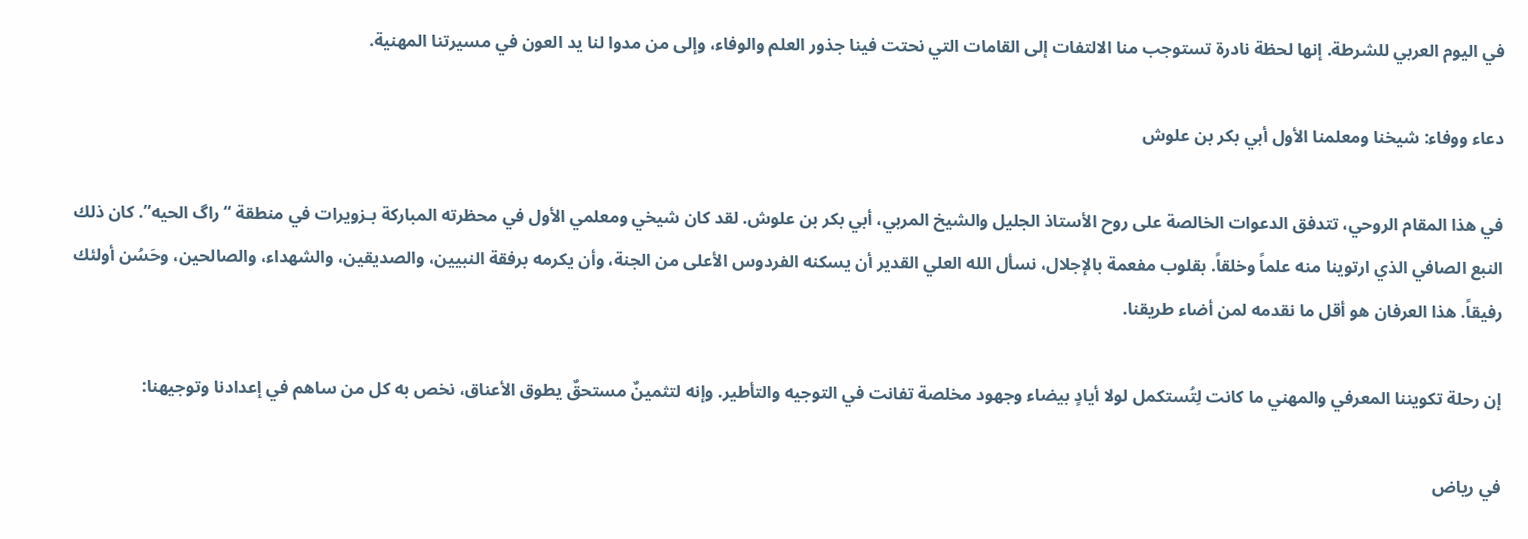في اليوم العربي للشرطة. إنها لحظة نادرة تستوجب منا الالتفات إلى القامات التي نحتت فينا جذور العلم والوفاء، وإلى من مدوا لنا يد العون في مسيرتنا المهنية.

دعاء ووفاء: شيخنا ومعلمنا الأول أبي بكر بن علوش

في هذا المقام الروحي، تتدفق الدعوات الخالصة على روح الأستاذ الجليل والشيخ المربي، أبي بكر بن علوش. لقد كان شيخي ومعلمي الأول في محظرته المباركة بـزويرات في منطقة “راگ الحيه”. كان ذلك النبع الصافي الذي ارتوينا منه علماً وخلقاً. بقلوب مفعمة بالإجلال، نسأل الله العلي القدير أن يسكنه الفردوس الأعلى من الجنة، وأن يكرمه برفقة النبيين، والصديقين، والشهداء، والصالحين، وحَسُن أولئك رفيقاً. هذا العرفان هو أقل ما نقدمه لمن أضاء طريقنا.

إن رحلة تكويننا المعرفي والمهني ما كانت لِتُستكمل لولا أيادٍ بيضاء وجهود مخلصة تفانت في التوجيه والتأطير. وإنه لتثمينٌ مستحقٌ يطوق الأعناق، نخص به كل من ساهم في إعدادنا وتوجيهنا:

في رياض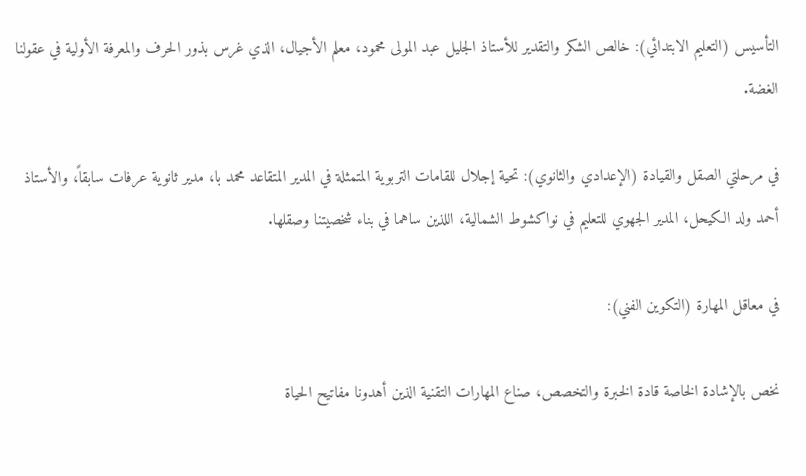التأسيس (التعليم الابتدائي): خالص الشكر والتقدير للأستاذ الجليل عبد المولى محمود، معلم الأجيال، الذي غرس بذور الحرف والمعرفة الأولية في عقولنا الغضة.

في مرحلتي الصقل والقيادة (الإعدادي والثانوي): تحية إجلال للقامات التربوية المتمثلة في المدير المتقاعد محمد با، مدير ثانوية عرفات سابقاً، والأستاذ أحمد ولد الكيحل، المدير الجهوي للتعليم في نواكشوط الشمالية، اللذين ساهما في بناء شخصيتنا وصقلها.

في معاقل المهارة (التكوين الفني):

نخص بالإشادة الخاصة قادة الخبرة والتخصص، صناع المهارات التقنية الذين أهدونا مفاتيح الحياة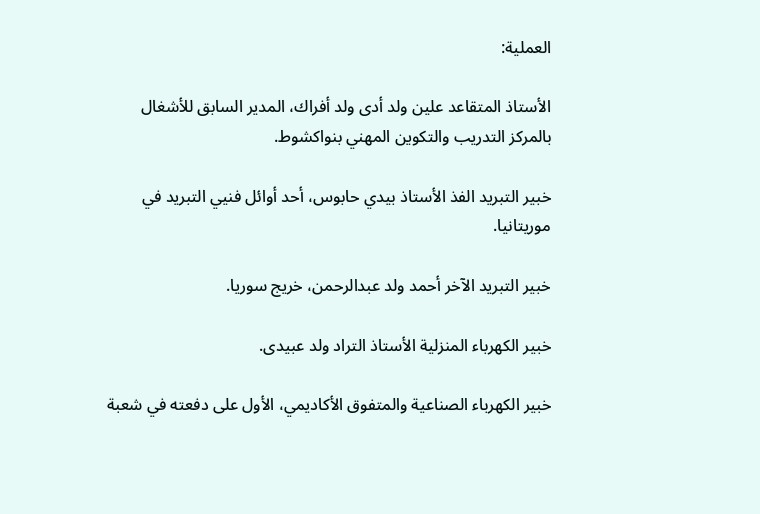العملية:

الأستاذ المتقاعد علين ولد أدى ولد أفراك، المدير السابق للأشغال بالمركز التدريب والتكوين المهني بنواكشوط.

خبير التبريد الفذ الأستاذ بيدي حابوس، أحد أوائل فنيي التبريد في موريتانيا.

خبير التبريد الآخر أحمد ولد عبدالرحمن، خريج سوريا.

خبير الكهرباء المنزلية الأستاذ التراد ولد عبيدى.

خبير الكهرباء الصناعية والمتفوق الأكاديمي، الأول على دفعته في شعبة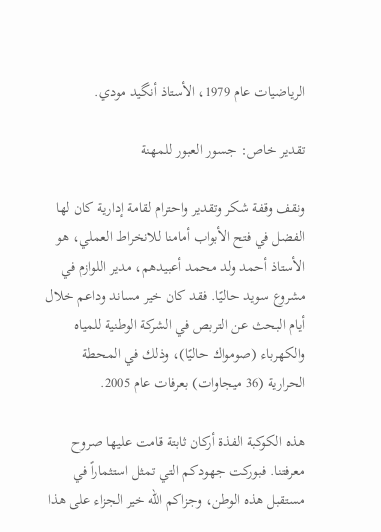الرياضيات عام 1979، الأستاذ أنگيد مودي.

تقدير خاص: جسور العبور للمهنة

ونقف وقفة شكر وتقدير واحترام لقامة إدارية كان لها الفضل في فتح الأبواب أمامنا للانخراط العملي، هو الأستاذ أحمد ولد محمد أعبيدهم، مدير اللوازم في مشروع سويد حاليًا. فقد كان خير مساند وداعم خلال أيام البحث عن التربص في الشركة الوطنية للمياه والكهرباء (صومواك حاليًا)، وذلك في المحطة الحرارية (36 ميجاوات) بعرفات عام 2005.

هذه الكوكبة الفذة أركان ثابتة قامت عليها صروح معرفتنا. فبوركت جهودكم التي تمثل استثماراً في مستقبل هذه الوطن، وجزاكم الله خير الجزاء على هذا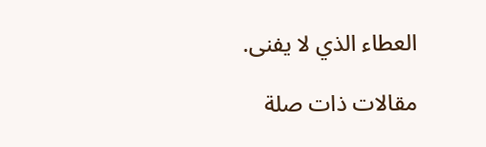العطاء الذي لا يفنى.

مقالات ذات صلة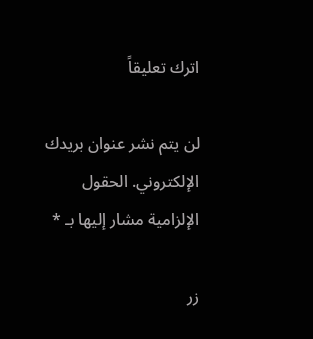اترك تعليقاً

لن يتم نشر عنوان بريدك الإلكتروني. الحقول الإلزامية مشار إليها بـ *

زر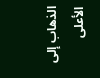الذهاب إلى الأعلى